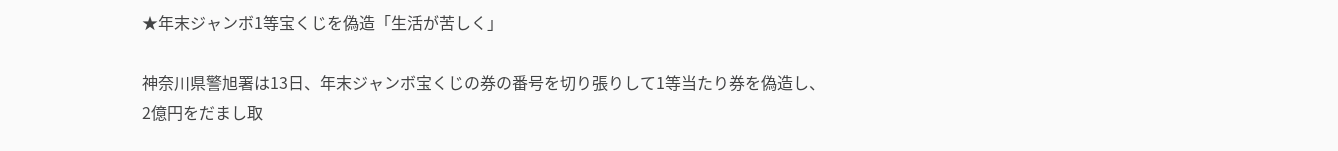★年末ジャンボ1等宝くじを偽造「生活が苦しく」

神奈川県警旭署は13日、年末ジャンボ宝くじの券の番号を切り張りして1等当たり券を偽造し、
2億円をだまし取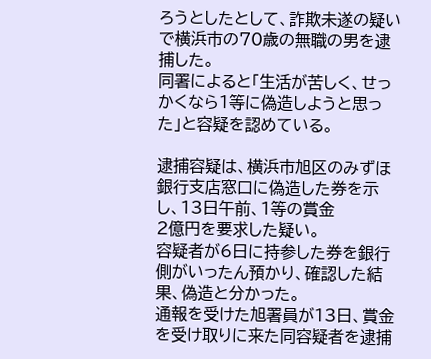ろうとしたとして、詐欺未遂の疑いで横浜市の70歳の無職の男を逮捕した。
同署によると「生活が苦しく、せっかくなら1等に偽造しようと思った」と容疑を認めている。

逮捕容疑は、横浜市旭区のみずほ銀行支店窓口に偽造した券を示し、13日午前、1等の賞金
2億円を要求した疑い。
容疑者が6日に持参した券を銀行側がいったん預かり、確認した結果、偽造と分かった。
通報を受けた旭署員が13日、賞金を受け取りに来た同容疑者を逮捕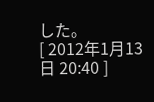した。
[ 2012年1月13日 20:40 ]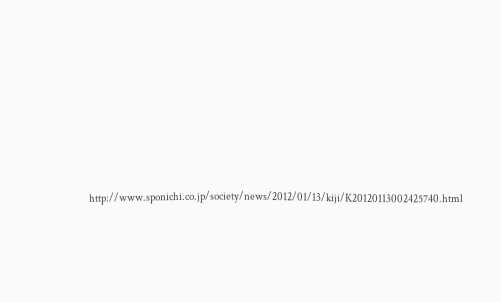http://www.sponichi.co.jp/society/news/2012/01/13/kiji/K20120113002425740.html